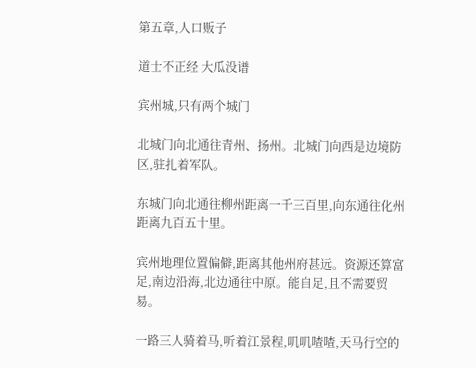第五章,人口贩子

道士不正经 大瓜没谱

宾州城,只有两个城门

北城门向北通往青州、扬州。北城门向西是边境防区,驻扎着军队。

东城门向北通往柳州距离一千三百里,向东通往化州距离九百五十里。

宾州地理位置偏僻,距离其他州府甚远。资源还算富足,南边沿海,北边通往中原。能自足,且不需要贸易。

一路三人骑着马,听着江景程,叽叽喳喳,天马行空的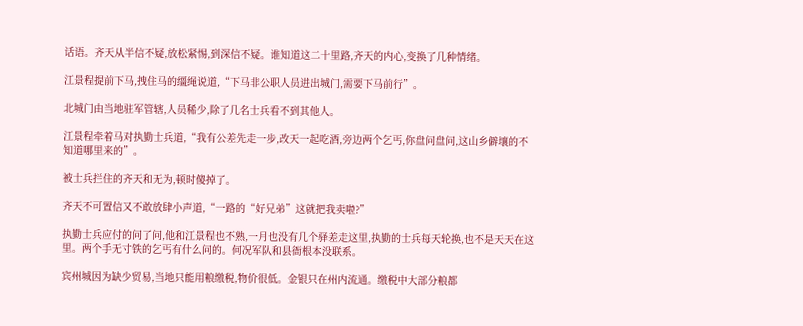话语。齐天从半信不疑,放松紧惕,到深信不疑。谁知道这二十里路,齐天的内心,变换了几种情绪。

江景程提前下马,拽住马的缰绳说道,“下马非公职人员进出城门,需要下马前行”。

北城门由当地驻军管辖,人员稀少,除了几名士兵看不到其他人。

江景程牵着马对执勤士兵道,“我有公差先走一步,改天一起吃酒,旁边两个乞丐,你盘问盘问,这山乡僻壤的不知道哪里来的”。

被士兵拦住的齐天和无为,顿时傻掉了。

齐天不可置信又不敢放肆小声道,“一路的“好兄弟”这就把我卖啦?”

执勤士兵应付的问了问,他和江景程也不熟,一月也没有几个驿差走这里,执勤的士兵每天轮换,也不是天天在这里。两个手无寸铁的乞丐有什么问的。何况军队和县衙根本没联系。

宾州城因为缺少贸易,当地只能用粮缴税,物价很低。金银只在州内流通。缴税中大部分粮都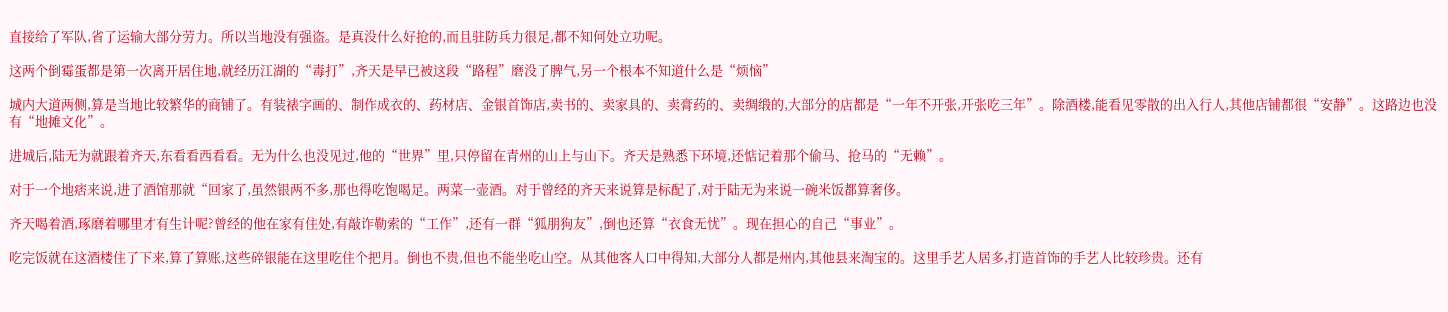直接给了军队,省了运输大部分劳力。所以当地没有强盗。是真没什么好抢的,而且驻防兵力很足,都不知何处立功呢。

这两个倒霉蛋都是第一次离开居住地,就经历江湖的“毒打”,齐天是早已被这段“路程”磨没了脾气,另一个根本不知道什么是“烦恼”

城内大道两侧,算是当地比较繁华的商铺了。有装裱字画的、制作成衣的、药材店、金银首饰店,卖书的、卖家具的、卖膏药的、卖绸缎的,大部分的店都是“一年不开张,开张吃三年”。除酒楼,能看见零散的出入行人,其他店铺都很“安静”。这路边也没有“地摊文化”。

进城后,陆无为就跟着齐天,东看看西看看。无为什么也没见过,他的“世界”里,只停留在青州的山上与山下。齐天是熟悉下环境,还惦记着那个偷马、抢马的“无赖”。

对于一个地痞来说,进了酒馆那就“回家了,虽然银两不多,那也得吃饱喝足。两菜一壶酒。对于曾经的齐天来说算是标配了,对于陆无为来说一碗米饭都算奢侈。

齐天喝着酒,琢磨着哪里才有生计呢?曾经的他在家有住处,有敲诈勒索的“工作”,还有一群“狐朋狗友”,倒也还算“衣食无忧”。现在担心的自己“事业”。

吃完饭就在这酒楼住了下来,算了算账,这些碎银能在这里吃住个把月。倒也不贵,但也不能坐吃山空。从其他客人口中得知,大部分人都是州内,其他县来淘宝的。这里手艺人居多,打造首饰的手艺人比较珍贵。还有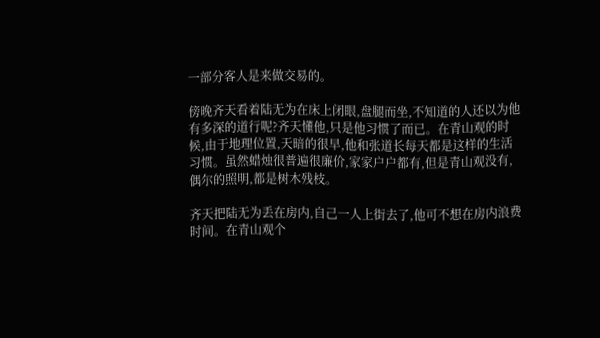一部分客人是来做交易的。

傍晚齐天看着陆无为在床上闭眼,盘腿而坐,不知道的人还以为他有多深的道行呢?齐天懂他,只是他习惯了而已。在青山观的时候,由于地理位置,天暗的很早,他和张道长每天都是这样的生活习惯。虽然蜡烛很普遍很廉价,家家户户都有,但是青山观没有,偶尔的照明,都是树木残枝。

齐天把陆无为丢在房内,自己一人上街去了,他可不想在房内浪费时间。在青山观个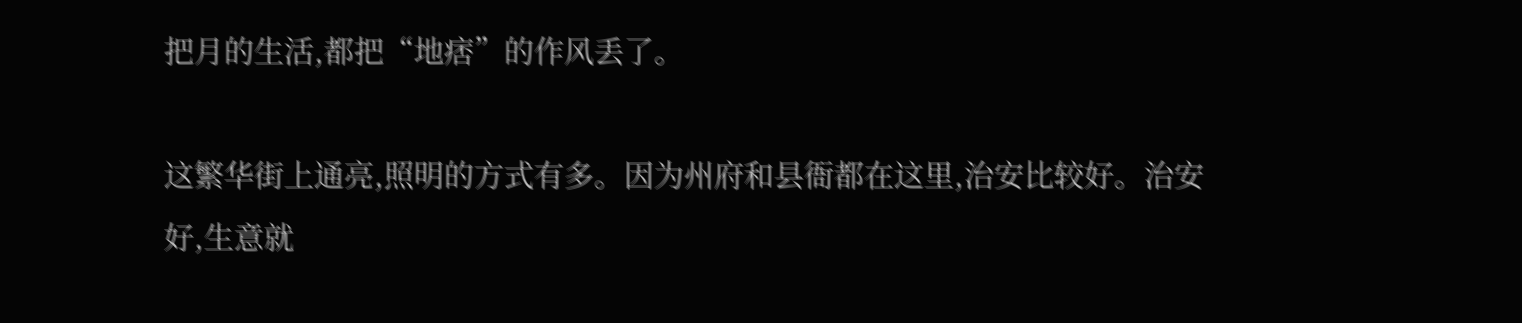把月的生活,都把“地痞”的作风丢了。

这繁华街上通亮,照明的方式有多。因为州府和县衙都在这里,治安比较好。治安好,生意就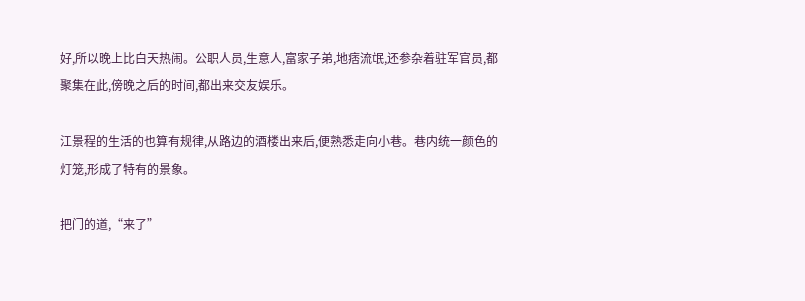好,所以晚上比白天热闹。公职人员,生意人,富家子弟,地痞流氓,还参杂着驻军官员,都聚集在此,傍晚之后的时间,都出来交友娱乐。

江景程的生活的也算有规律,从路边的酒楼出来后,便熟悉走向小巷。巷内统一颜色的灯笼,形成了特有的景象。

把门的道,“来了”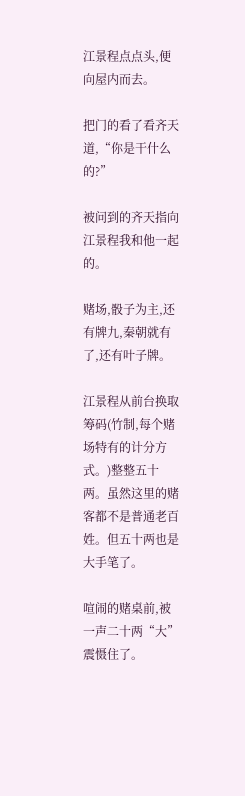江景程点点头,便向屋内而去。

把门的看了看齐天道,“你是干什么的?”

被问到的齐天指向江景程我和他一起的。

赌场,骰子为主,还有牌九,秦朝就有了,还有叶子牌。

江景程从前台换取筹码(竹制,每个赌场特有的计分方式。)整整五十两。虽然这里的赌客都不是普通老百姓。但五十两也是大手笔了。

喧闹的赌桌前,被一声二十两“大”震慑住了。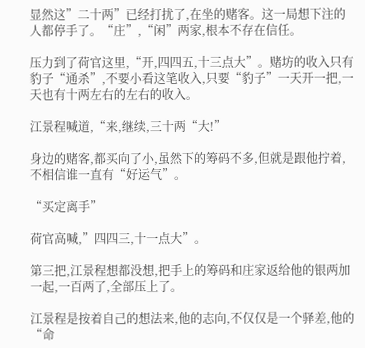显然这”二十两”已经打扰了,在坐的赌客。这一局想下注的人都停手了。“庄”,“闲”两家,根本不存在信任。

压力到了荷官这里,“开,四四五,十三点大”。赌坊的收入只有豹子“通杀”,不要小看这笔收入,只要“豹子”一天开一把,一天也有十两左右的左右的收入。

江景程喊道,“来,继续,三十两“大!”

身边的赌客,都买向了小,虽然下的筹码不多,但就是跟他拧着,不相信谁一直有“好运气”。

“买定离手”

荷官高喊,”四四三,十一点大”。

第三把,江景程想都没想,把手上的筹码和庄家返给他的银两加一起,一百两了,全部压上了。

江景程是按着自己的想法来,他的志向,不仅仅是一个驿差,他的“命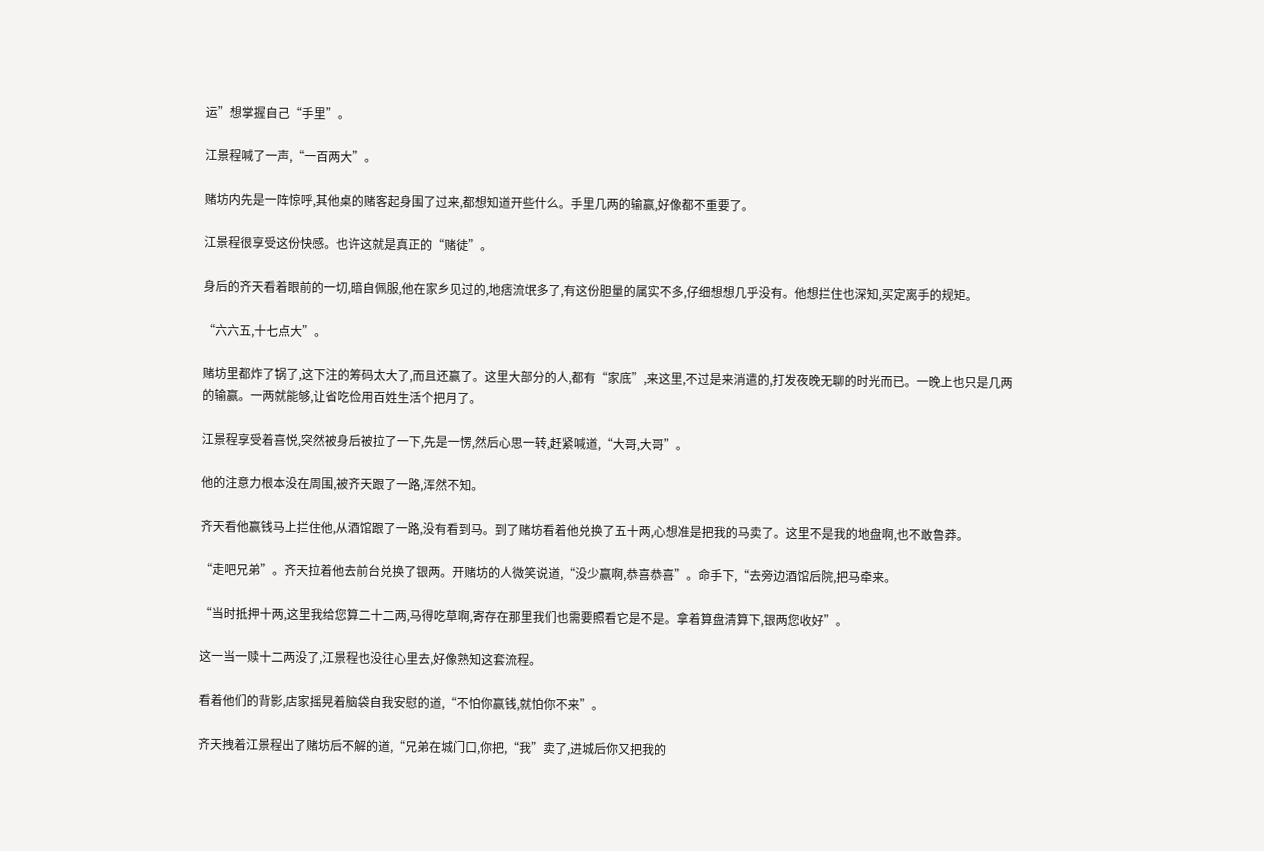运”想掌握自己“手里”。

江景程喊了一声,“一百两大”。

赌坊内先是一阵惊呼,其他桌的赌客起身围了过来,都想知道开些什么。手里几两的输赢,好像都不重要了。

江景程很享受这份快感。也许这就是真正的“赌徒”。

身后的齐天看着眼前的一切,暗自佩服,他在家乡见过的,地痞流氓多了,有这份胆量的属实不多,仔细想想几乎没有。他想拦住也深知,买定离手的规矩。

“六六五,十七点大”。

赌坊里都炸了锅了,这下注的筹码太大了,而且还赢了。这里大部分的人,都有“家底”,来这里,不过是来消遣的,打发夜晚无聊的时光而已。一晚上也只是几两的输赢。一两就能够,让省吃俭用百姓生活个把月了。

江景程享受着喜悦,突然被身后被拉了一下,先是一愣,然后心思一转,赶紧喊道,“大哥,大哥”。

他的注意力根本没在周围,被齐天跟了一路,浑然不知。

齐天看他赢钱马上拦住他,从酒馆跟了一路,没有看到马。到了赌坊看着他兑换了五十两,心想准是把我的马卖了。这里不是我的地盘啊,也不敢鲁莽。

“走吧兄弟”。齐天拉着他去前台兑换了银两。开赌坊的人微笑说道,“没少赢啊,恭喜恭喜”。命手下,“去旁边酒馆后院,把马牵来。

“当时抵押十两,这里我给您算二十二两,马得吃草啊,寄存在那里我们也需要照看它是不是。拿着算盘清算下,银两您收好”。

这一当一赎十二两没了,江景程也没往心里去,好像熟知这套流程。

看着他们的背影,店家摇晃着脑袋自我安慰的道,“不怕你赢钱,就怕你不来”。

齐天拽着江景程出了赌坊后不解的道,“兄弟在城门口,你把,“我”卖了,进城后你又把我的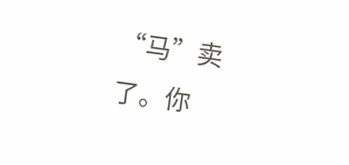“马”卖了。你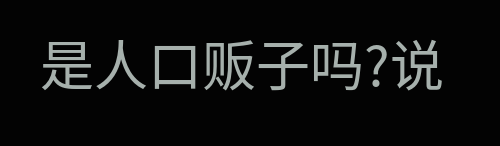是人口贩子吗?说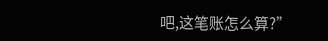吧,这笔账怎么算?”